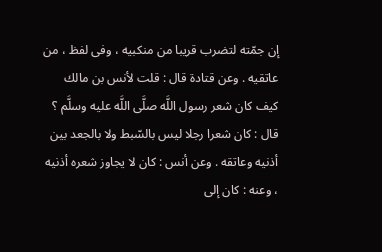إن جمّته لتضرب قريبا من منكبيه ، وفى لفظ ، من عاتقيه . وعن قتادة قال : قلت لأنس بن مالك كيف كان شعر رسول اللَّه صلَّى اللَّه عليه وسلَّم ؟ قال : كان شعرا رجلا ليس بالسّبط ولا بالجعد بين أذنيه وعاتقه . وعن أنس : كان لا يجاوز شعره أذنيه ، وعنه : كان إلى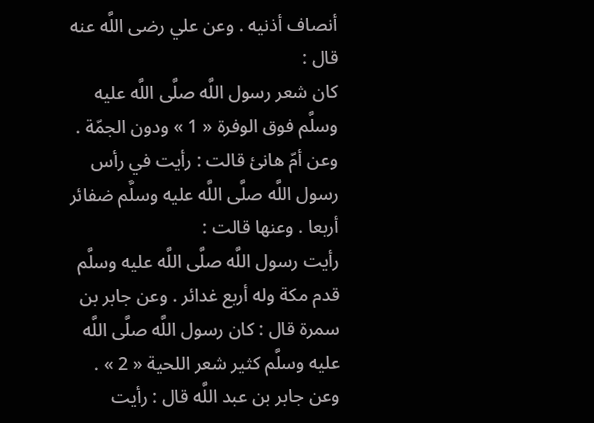أنصاف أذنيه . وعن علي رضى اللَّه عنه قال :
كان شعر رسول اللَّه صلَّى اللَّه عليه وسلَّم فوق الوفرة « 1 » ودون الجمّة . وعن أمّ هانئ قالت : رأيت في رأس رسول اللَّه صلَّى اللَّه عليه وسلَّم ضفائر أربعا . وعنها قالت :
رأيت رسول اللَّه صلَّى اللَّه عليه وسلَّم قدم مكة وله أربع غدائر . وعن جابر بن سمرة قال : كان رسول اللَّه صلَّى اللَّه عليه وسلَّم كثير شعر اللحية « 2 » . وعن جابر بن عبد اللَّه قال : رأيت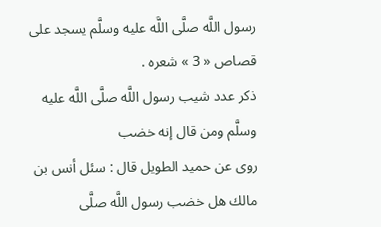رسول اللَّه صلَّى اللَّه عليه وسلَّم يسجد على قصاص « 3 » شعره .
ذكر عدد شيب رسول اللَّه صلَّى اللَّه عليه وسلَّم ومن قال إنه خضب
روى عن حميد الطويل قال : سئل أنس بن مالك هل خضب رسول اللَّه صلَّى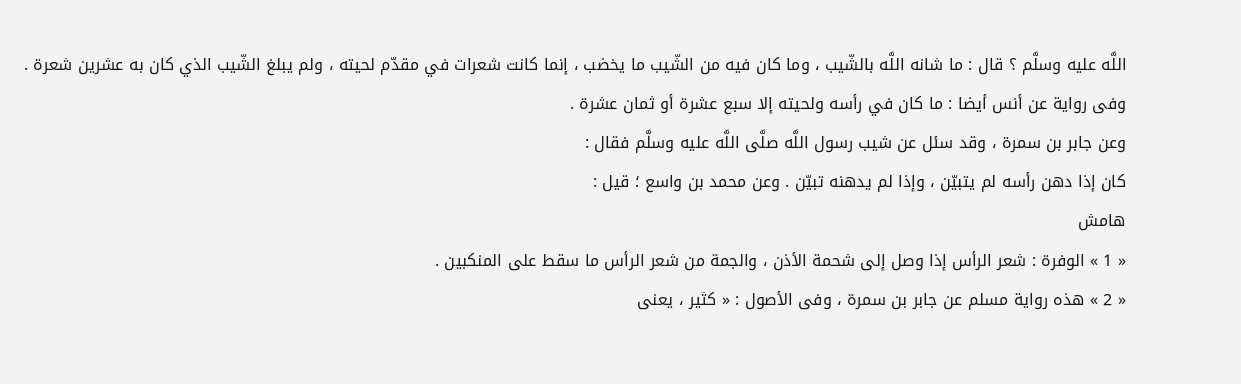اللَّه عليه وسلَّم ؟ قال : ما شانه اللَّه بالشّيب ، وما كان فيه من الشّيب ما يخضب ، إنما كانت شعرات في مقدّم لحيته ، ولم يبلغ الشّيب الذي كان به عشرين شعرة .
وفى رواية عن أنس أيضا : ما كان في رأسه ولحيته إلا سبع عشرة أو ثمان عشرة .
وعن جابر بن سمرة ، وقد سئل عن شيب رسول اللَّه صلَّى اللَّه عليه وسلَّم فقال :
كان إذا دهن رأسه لم يتبيّن ، وإذا لم يدهنه تبيّن . وعن محمد بن واسع ؛ قيل :
هامش
« 1 » الوفرة : شعر الرأس إذا وصل إلى شحمة الأذن ، والجمة من شعر الرأس ما سقط على المنكبين .
« 2 » هذه رواية مسلم عن جابر بن سمرة ، وفى الأصول : « كثير ، يعنى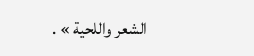الشعر واللحية » .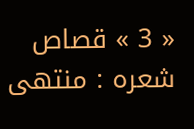« 3 » قصاص شعره : منتهى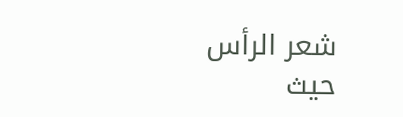شعر الرأس حيث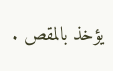يؤخذ بالمقص .